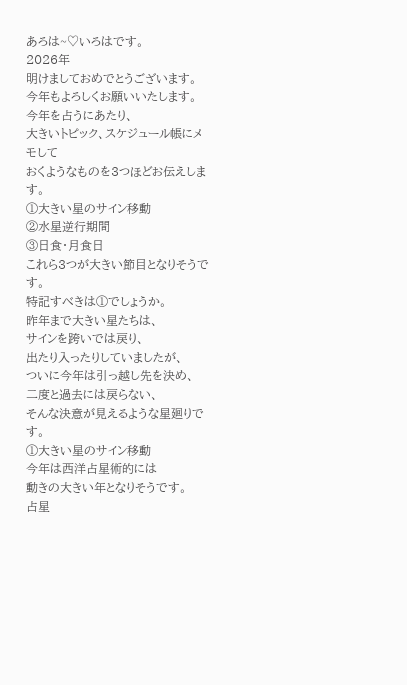あろは~♡いろはです。
2026年
明けましておめでとうございます。
今年もよろしくお願いいたします。
今年を占うにあたり、
大きいトピック、スケジュール帳にメモして
おくようなものを3つほどお伝えします。
①大きい星のサイン移動
②水星逆行期間
③日食・月食日
これら3つが大きい節目となりそうです。
特記すべきは①でしょうか。
昨年まで大きい星たちは、
サインを跨いでは戻り、
出たり入ったりしていましたが、
ついに今年は引っ越し先を決め、
二度と過去には戻らない、
そんな決意が見えるような星廻りです。
①大きい星のサイン移動
今年は西洋占星術的には
動きの大きい年となりそうです。
占星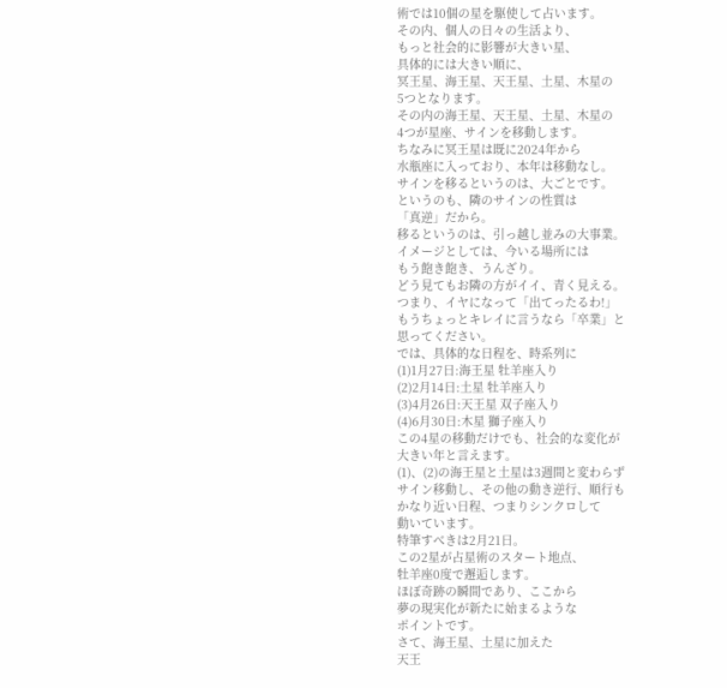術では10個の星を駆使して占います。
その内、個人の日々の生活より、
もっと社会的に影響が大きい星、
具体的には大きい順に、
冥王星、海王星、天王星、土星、木星の
5つとなります。
その内の海王星、天王星、土星、木星の
4つが星座、サインを移動します。
ちなみに冥王星は既に2024年から
水瓶座に入っており、本年は移動なし。
サインを移るというのは、大ごとです。
というのも、隣のサインの性質は
「真逆」だから。
移るというのは、引っ越し並みの大事業。
イメージとしては、今いる場所には
もう飽き飽き、うんざり。
どう見てもお隣の方がイイ、青く見える。
つまり、イヤになって「出てったるわ!」
もうちょっとキレイに言うなら「卒業」と
思ってください。
では、具体的な日程を、時系列に
(1)1月27日:海王星 牡羊座入り
(2)2月14日:土星 牡羊座入り
(3)4月26日:天王星 双子座入り
(4)6月30日:木星 獅子座入り
この4星の移動だけでも、社会的な変化が
大きい年と言えます。
(1)、(2)の海王星と土星は3週間と変わらず
サイン移動し、その他の動き逆行、順行も
かなり近い日程、つまりシンクロして
動いています。
特筆すべきは2月21日。
この2星が占星術のスタート地点、
牡羊座0度で邂逅します。
ほぼ奇跡の瞬間であり、ここから
夢の現実化が新たに始まるような
ポイントです。
さて、海王星、土星に加えた
天王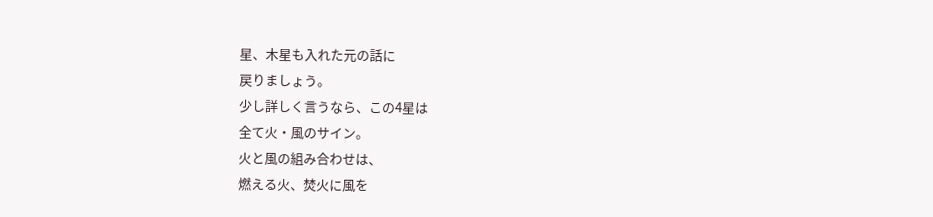星、木星も入れた元の話に
戻りましょう。
少し詳しく言うなら、この4星は
全て火・風のサイン。
火と風の組み合わせは、
燃える火、焚火に風を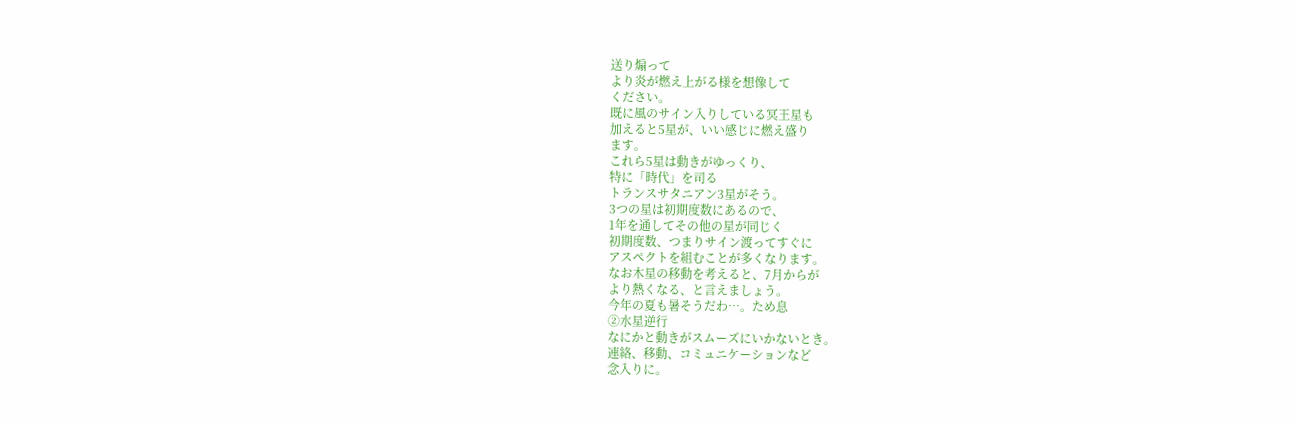送り煽って
より炎が燃え上がる様を想像して
ください。
既に風のサイン入りしている冥王星も
加えると5星が、いい感じに燃え盛り
ます。
これら5星は動きがゆっくり、
特に「時代」を司る
トランスサタニアン3星がそう。
3つの星は初期度数にあるので、
1年を通してその他の星が同じく
初期度数、つまりサイン渡ってすぐに
アスペクトを組むことが多くなります。
なお木星の移動を考えると、7月からが
より熱くなる、と言えましょう。
今年の夏も暑そうだわ…。ため息
②水星逆行
なにかと動きがスムーズにいかないとき。
連絡、移動、コミュニケーションなど
念入りに。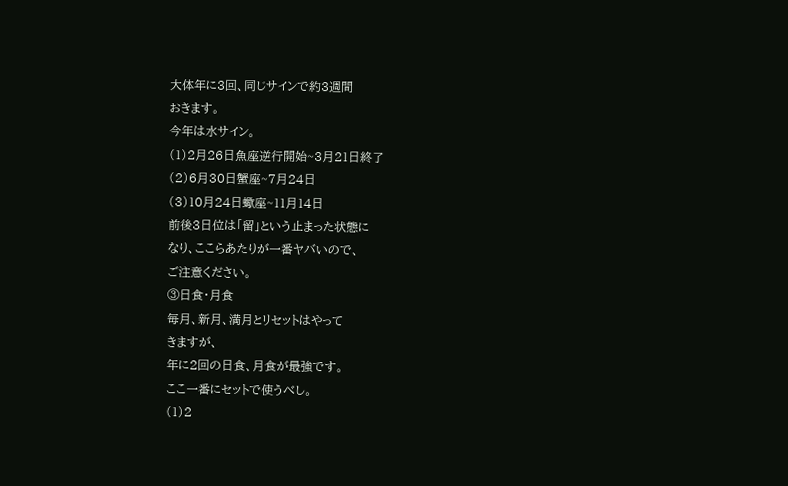大体年に3回、同じサインで約3週間
おきます。
今年は水サイン。
(1)2月26日魚座逆行開始~3月21日終了
(2)6月30日蟹座~7月24日
(3)10月24日蠍座~11月14日
前後3日位は「留」という止まった状態に
なり、ここらあたりが一番ヤバいので、
ご注意ください。
③日食・月食
毎月、新月、満月とリセットはやって
きますが、
年に2回の日食、月食が最強です。
ここ一番にセットで使うべし。
(1)2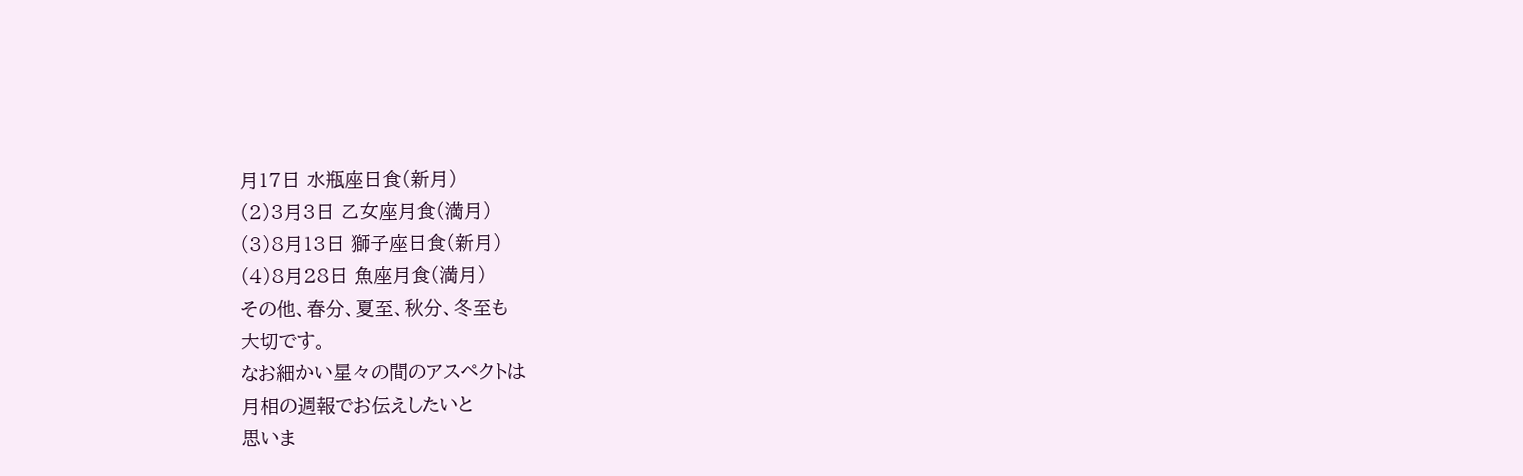月17日 水瓶座日食(新月)
(2)3月3日 乙女座月食(満月)
(3)8月13日 獅子座日食(新月)
(4)8月28日 魚座月食(満月)
その他、春分、夏至、秋分、冬至も
大切です。
なお細かい星々の間のアスペクトは
月相の週報でお伝えしたいと
思いま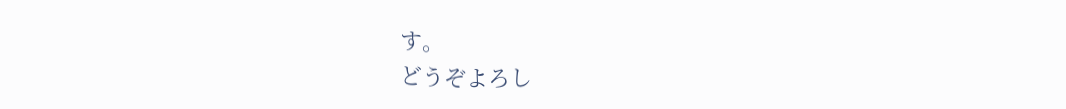す。
どうぞよろし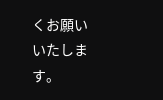くお願いいたします。